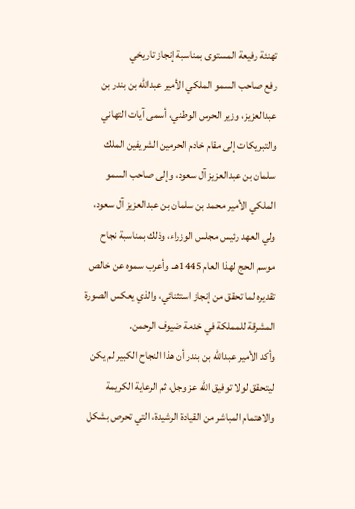تهنئة رفيعة المستوى بمناسبة إنجاز تاريخي
رفع صاحب السمو الملكي الأمير عبدالله بن بندر بن عبدالعزيز، وزير الحرس الوطني، أسمى آيات التهاني والتبريكات إلى مقام خادم الحرمين الشريفين الملك سلمان بن عبدالعزيز آل سعود، وإلى صاحب السمو الملكي الأمير محمد بن سلمان بن عبدالعزيز آل سعود، ولي العهد رئيس مجلس الوزراء، وذلك بمناسبة نجاح موسم الحج لهذا العام 1445هـ. وأعرب سموه عن خالص تقديره لما تحقق من إنجاز استثنائي، والذي يعكس الصورة المشرقة للمملكة في خدمة ضيوف الرحمن.
وأكد الأمير عبدالله بن بندر أن هذا النجاح الكبير لم يكن ليتحقق لولا توفيق الله عز وجل، ثم الرعاية الكريمة والاهتمام المباشر من القيادة الرشيدة، التي تحرص بشكل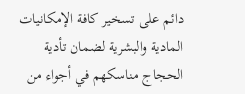دائم على تسخير كافة الإمكانيات المادية والبشرية لضمان تأدية الحجاج مناسكهم في أجواء من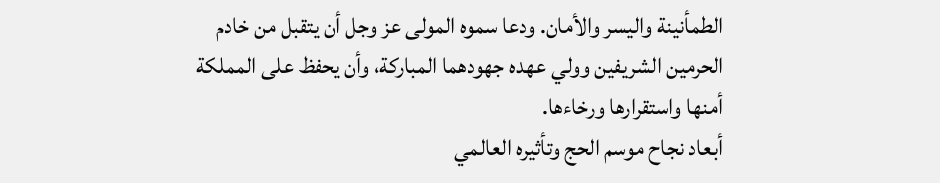الطمأنينة واليسر والأمان. ودعا سموه المولى عز وجل أن يتقبل من خادم الحرمين الشريفين وولي عهده جهودهما المباركة، وأن يحفظ على المملكة أمنها واستقرارها ورخاءها.
أبعاد نجاح موسم الحج وتأثيره العالمي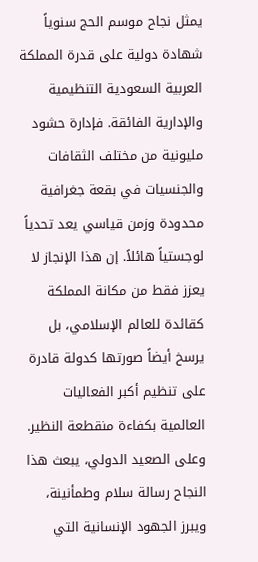يمثل نجاح موسم الحج سنوياً شهادة دولية على قدرة المملكة العربية السعودية التنظيمية والإدارية الفائقة. فإدارة حشود مليونية من مختلف الثقافات والجنسيات في بقعة جغرافية محدودة وزمن قياسي يعد تحدياً لوجستياً هائلاً. إن هذا الإنجاز لا يعزز فقط من مكانة المملكة كقائدة للعالم الإسلامي، بل يرسخ أيضاً صورتها كدولة قادرة على تنظيم أكبر الفعاليات العالمية بكفاءة منقطعة النظير. وعلى الصعيد الدولي، يبعث هذا النجاح رسالة سلام وطمأنينة، ويبرز الجهود الإنسانية التي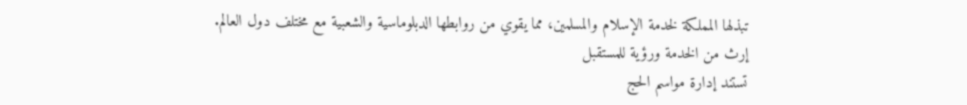تبذلها المملكة لخدمة الإسلام والمسلمين، مما يقوي من روابطها الدبلوماسية والشعبية مع مختلف دول العالم.
إرث من الخدمة ورؤية للمستقبل
تستند إدارة مواسم الحج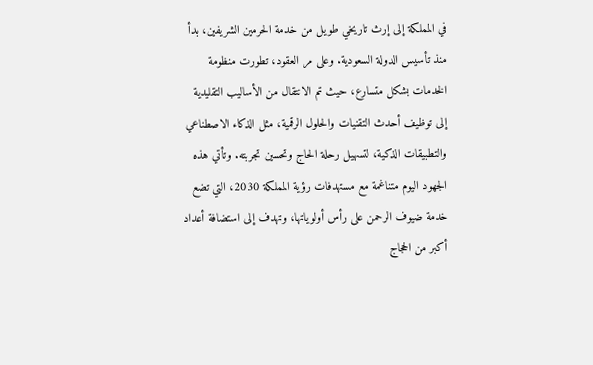في المملكة إلى إرث تاريخي طويل من خدمة الحرمين الشريفين، بدأ منذ تأسيس الدولة السعودية. وعلى مر العقود، تطورت منظومة الخدمات بشكل متسارع، حيث تم الانتقال من الأساليب التقليدية إلى توظيف أحدث التقنيات والحلول الرقمية، مثل الذكاء الاصطناعي والتطبيقات الذكية، لتسهيل رحلة الحاج وتحسين تجربته. وتأتي هذه الجهود اليوم متناغمة مع مستهدفات رؤية المملكة 2030، التي تضع خدمة ضيوف الرحمن على رأس أولوياتها، وتهدف إلى استضافة أعداد أكبر من الحجاج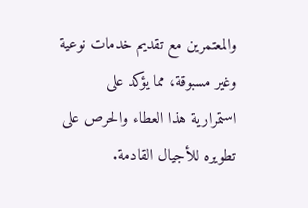والمعتمرين مع تقديم خدمات نوعية وغير مسبوقة، مما يؤكد على استمرارية هذا العطاء والحرص على تطويره للأجيال القادمة.